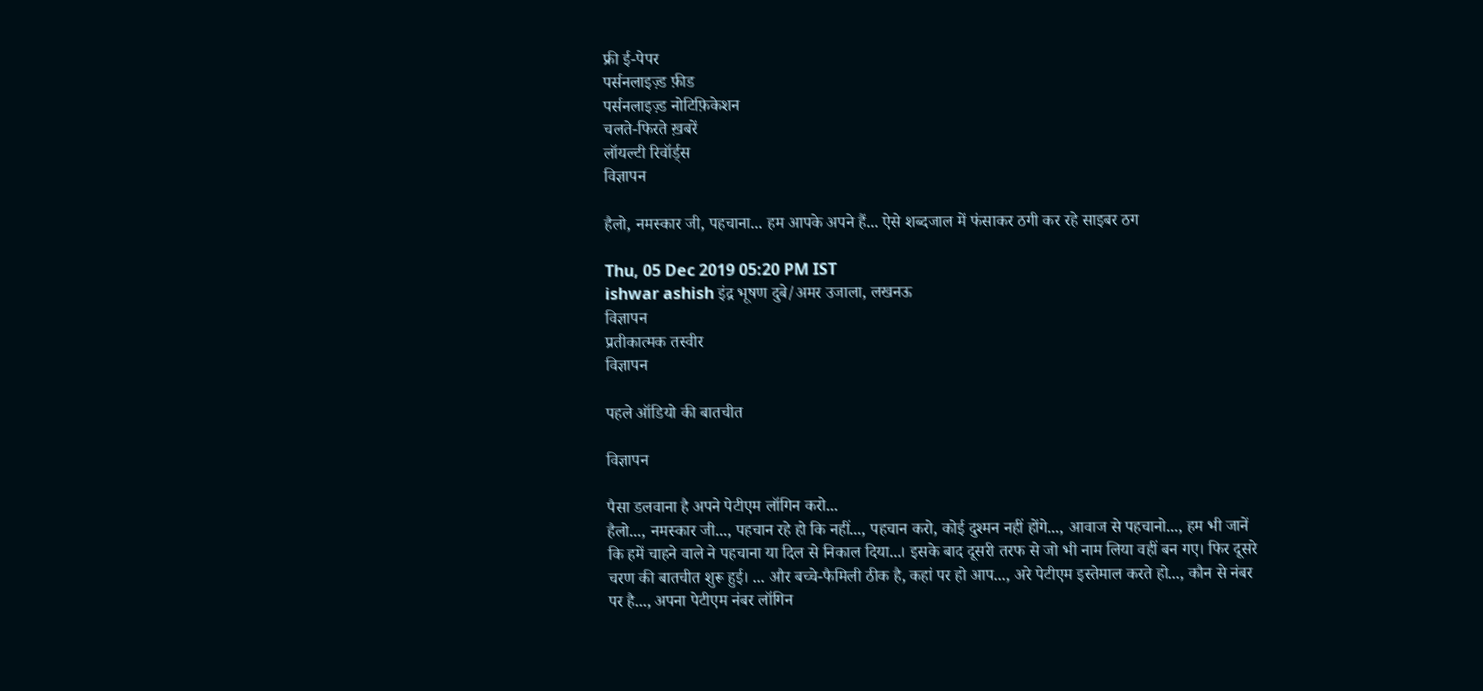फ्री ई-पेपर
पर्सनलाइज़्ड फ़ीड
पर्सनलाइज़्ड नोटिफ़िकेशन
चलते-फिरते ख़बरें
लॉयल्टी रिवॉर्ड्स
विज्ञापन

हैलो, नमस्कार जी, पहचाना... हम आपके अपने हैं... ऐसे शब्दजाल में फंसाकर ठगी कर रहे साइबर ठग

Thu, 05 Dec 2019 05:20 PM IST
ishwar ashish इंद्र भूषण दुबे/अमर उजाला, लखनऊ
विज्ञापन
प्रतीकात्मक तस्वीर
विज्ञापन

पहले ऑडियो की बातचीत

विज्ञापन

पैसा डलवाना है अपने पेटीएम लॉगिन करो...
हैलो..., नमस्कार जी..., पहचान रहे हो कि नहीं..., पहचान करो, कोई दुश्मन नहीं होंगे..., आवाज से पहचानो..., हम भी जानें कि हमें चाहने वाले ने पहचाना या दिल से निकाल दिया...। इसके बाद दूसरी तरफ से जो भी नाम लिया वहीं बन गए। फिर दूसरे चरण की बातचीत शुरू हुई। ... और बच्चे-फैमिली ठीक है, कहां पर हो आप..., अरे पेटीएम इस्तेमाल करते हो..., कौन से नंबर पर है..., अपना पेटीएम नंबर लॉगिन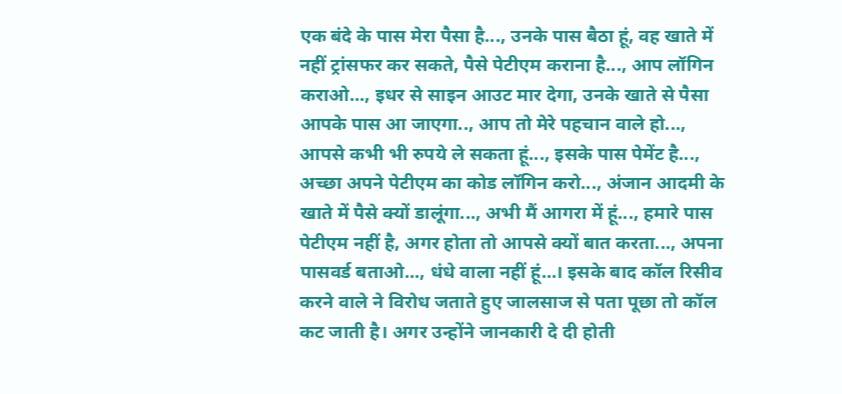एक बंदे के पास मेरा पैसा है..., उनके पास बैठा हूं, वह खाते में नहीं ट्रांसफर कर सकते, पैसे पेटीएम कराना है..., आप लॉगिन कराओ..., इधर से साइन आउट मार देगा, उनके खाते से पैसा आपके पास आ जाएगा.., आप तो मेरे पहचान वाले हो..., आपसे कभी भी रुपये ले सकता हूं..., इसके पास पेमेंट है..., अच्छा अपने पेटीएम का कोड लॉगिन करो..., अंजान आदमी के खाते में पैसे क्यों डालूंगा..., अभी मैं आगरा में हूं..., हमारे पास पेटीएम नहीं है, अगर होता तो आपसे क्यों बात करता..., अपना पासवर्ड बताओ..., धंधे वाला नहीं हूं...। इसके बाद कॉल रिसीव करने वाले ने विरोध जताते हुए जालसाज से पता पूछा तो कॉल कट जाती है। अगर उन्होंने जानकारी दे दी होती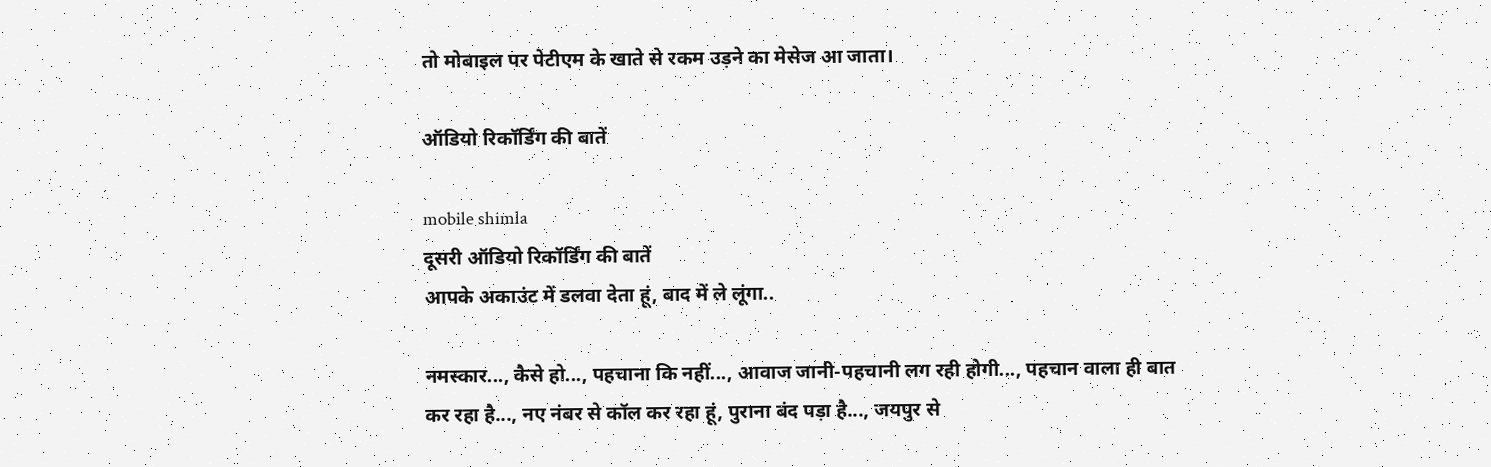तो मोबाइल पर पेटीएम के खाते से रकम उड़ने का मेसेज आ जाता।

ऑडियो रिकॉर्डिंग की बातें

mobile shimla
दूसरी ऑडियो रिकॉर्डिंग की बातें
आपके अकाउंट में डलवा देता हूं, बाद में ले लूंगा..

नमस्कार..., कैसे हो..., पहचाना कि नहीं..., आवाज जानी-पहचानी लग रही होगी..., पहचान वाला ही बात कर रहा है..., नए नंबर से कॉल कर रहा हूं, पुराना बंद पड़ा है..., जयपुर से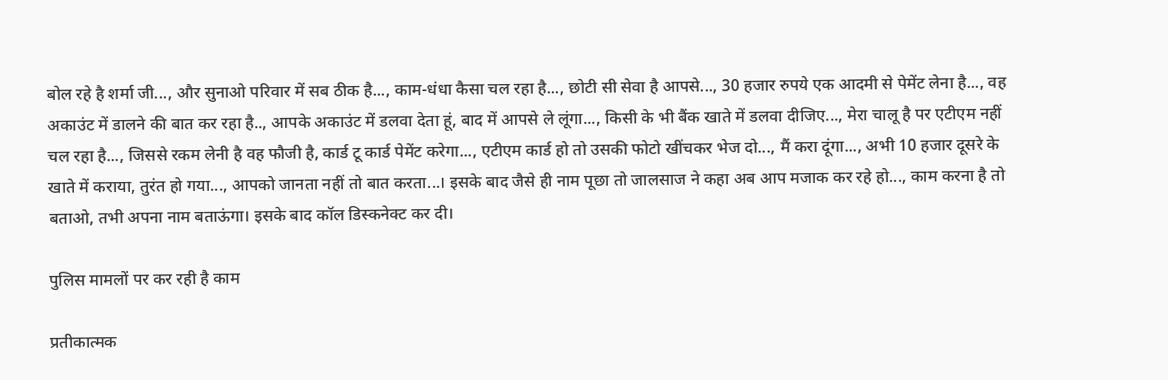बोल रहे है शर्मा जी..., और सुनाओ परिवार में सब ठीक है..., काम-धंधा कैसा चल रहा है..., छोटी सी सेवा है आपसे..., 30 हजार रुपये एक आदमी से पेमेंट लेना है..., वह अकाउंट में डालने की बात कर रहा है.., आपके अकाउंट में डलवा देता हूं, बाद में आपसे ले लूंगा..., किसी के भी बैंक खाते में डलवा दीजिए..., मेरा चालू है पर एटीएम नहीं चल रहा है..., जिससे रकम लेनी है वह फौजी है, कार्ड टू कार्ड पेमेंट करेगा..., एटीएम कार्ड हो तो उसकी फोटो खींचकर भेज दो..., मैं करा दूंगा..., अभी 10 हजार दूसरे के खाते में कराया, तुरंत हो गया..., आपको जानता नहीं तो बात करता...। इसके बाद जैसे ही नाम पूछा तो जालसाज ने कहा अब आप मजाक कर रहे हो..., काम करना है तो बताओ, तभी अपना नाम बताऊंगा। इसके बाद कॉल डिस्कनेक्ट कर दी।

पुलिस मामलों पर कर रही है काम

प्रतीकात्मक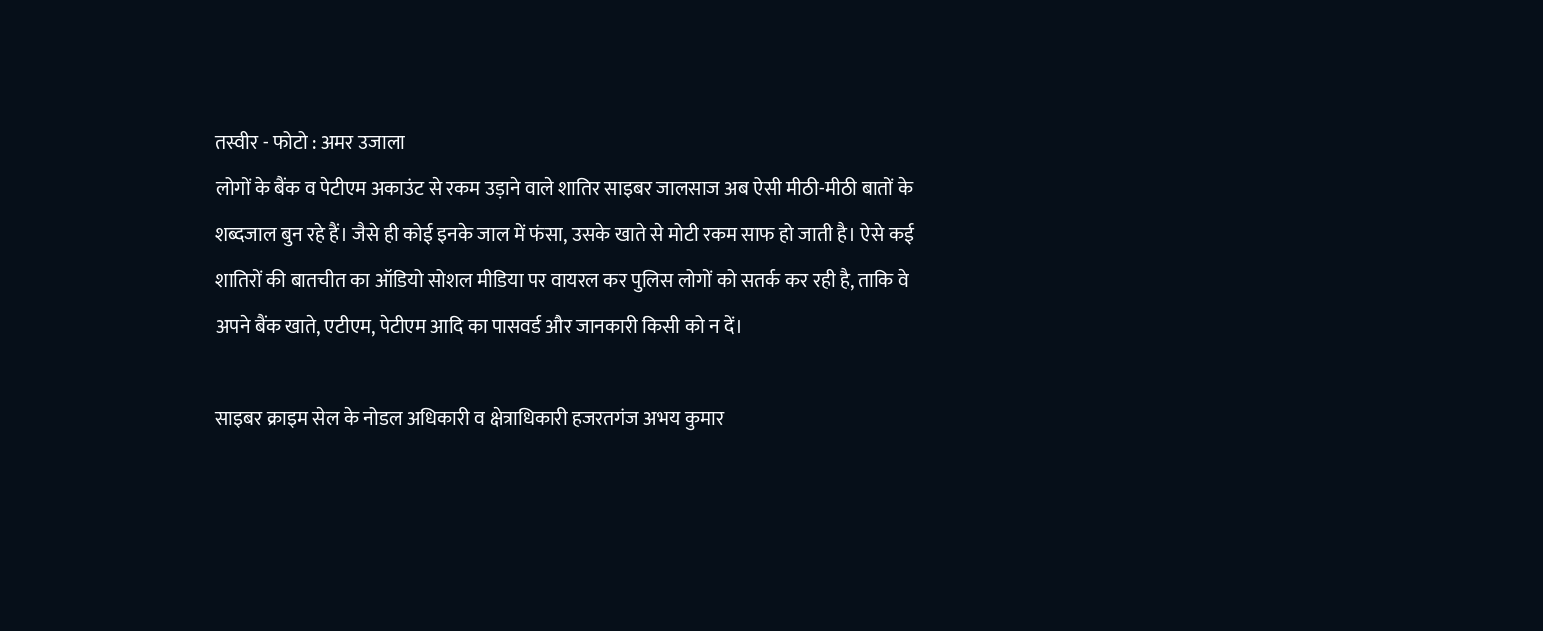तस्वीर - फोटो : अमर उजाला
लोगों के बैंक व पेटीएम अकाउंट से रकम उड़ाने वाले शातिर साइबर जालसाज अब ऐसी मीठी-मीठी बातों के शब्दजाल बुन रहे हैं। जैसे ही कोई इनके जाल में फंसा, उसके खाते से मोटी रकम साफ हो जाती है। ऐसे कई शातिरों की बातचीत का ऑडियो सोशल मीडिया पर वायरल कर पुलिस लोगों को सतर्क कर रही है, ताकि वे अपने बैंक खाते, एटीएम, पेटीएम आदि का पासवर्ड और जानकारी किसी को न दें।

साइबर क्राइम सेल के नोडल अधिकारी व क्षेत्राधिकारी हजरतगंज अभय कुमार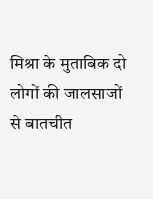मिश्रा के मुताबिक दो लोगों की जालसाजों से बातचीत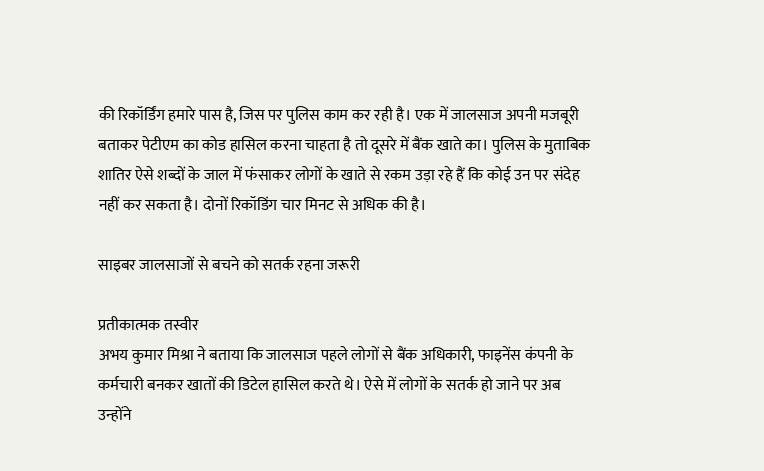की रिकॉर्डिंग हमारे पास है, जिस पर पुलिस काम कर रही है। एक में जालसाज अपनी मजबूरी बताकर पेटीएम का कोड हासिल करना चाहता है तो दूसरे में बैंक खाते का। पुलिस के मुताबिक शातिर ऐसे शब्दों के जाल में फंसाकर लोगों के खाते से रकम उड़ा रहे हैं कि कोई उन पर संदेह नहीं कर सकता है। दोनों रिकॉडिंग चार मिनट से अधिक की है।

साइबर जालसाजों से बचने को सतर्क रहना जरूरी

प्रतीकात्मक तस्वीर
अभय कुमार मिश्रा ने बताया कि जालसाज पहले लोगों से बैंक अधिकारी, फाइनेंस कंपनी के कर्मचारी बनकर खातों की डिटेल हासिल करते थे। ऐसे में लोगों के सतर्क हो जाने पर अब उन्होंने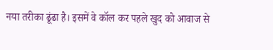नया तरीका ढूंढा है। इसमें वे कॉल कर पहले खुद को आवाज से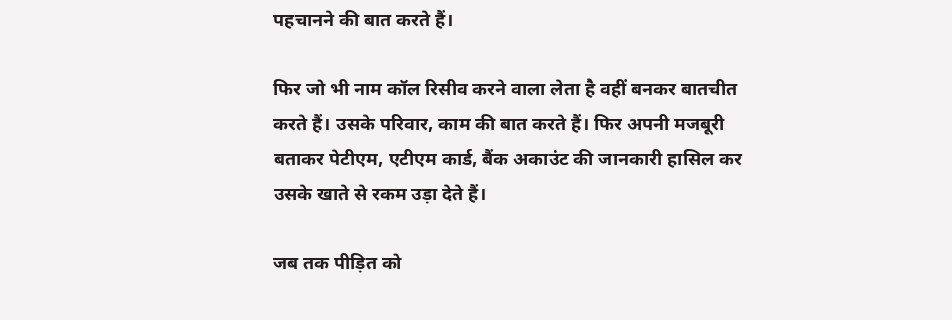पहचानने की बात करते हैं।

फिर जो भी नाम कॉल रिसीव करने वाला लेता है वहीं बनकर बातचीत करते हैं। उसके परिवार, काम की बात करते हैं। फिर अपनी मजबूरी बताकर पेटीएम, एटीएम कार्ड, बैंक अकाउंट की जानकारी हासिल कर उसके खाते से रकम उड़ा देते हैं।

जब तक पीड़ित को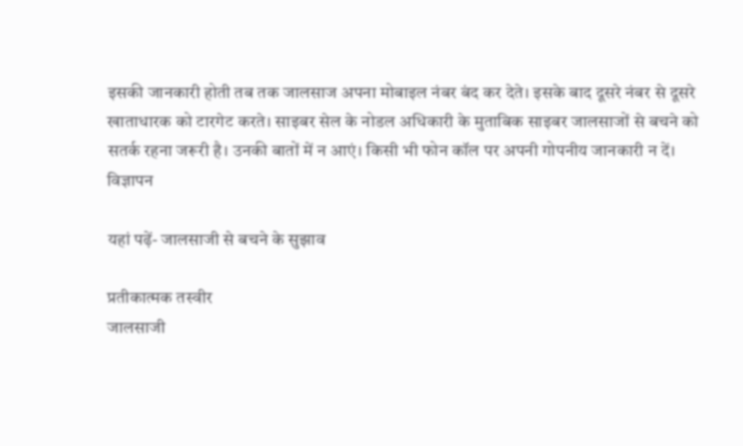इसकी जानकारी होती तब तक जालसाज अपना मोबाइल नंबर बंद कर देते। इसके बाद दूसरे नंबर से दूसरे खाताधारक को टारगेट करते। साइबर सेल के नोडल अधिकारी के मुताबिक साइबर जालसाजों से बचने को सतर्क रहना जरूरी है। उनकी बातों में न आएं। किसी भी फोन कॉल पर अपनी गोपनीय जानकारी न दें।
विज्ञापन

यहां पढ़ें- जालसाजी से बचने के सुझाव

प्रतीकात्मक तस्वीर
जालसाजी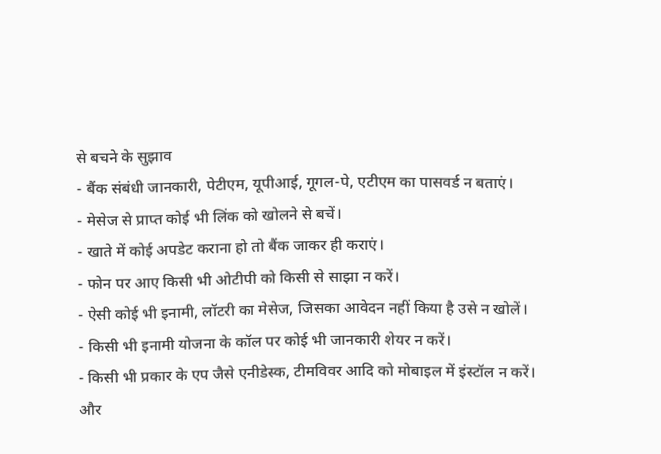से बचने के सुझाव
- बैंक संबंधी जानकारी, पेटीएम, यूपीआई, गूगल-पे, एटीएम का पासवर्ड न बताएं।
- मेसेज से प्राप्त कोई भी लिंक को खोलने से बचें।
- खाते में कोई अपडेट कराना हो तो बैंक जाकर ही कराएं।
- फोन पर आए किसी भी ओटीपी को किसी से साझा न करें।
- ऐसी कोई भी इनामी, लॉटरी का मेसेज, जिसका आवेदन नहीं किया है उसे न खोलें।
- किसी भी इनामी योजना के कॉल पर कोई भी जानकारी शेयर न करें।
- किसी भी प्रकार के एप जैसे एनीडेस्क, टीमविवर आदि को मोबाइल में इंस्टॉल न करें।
और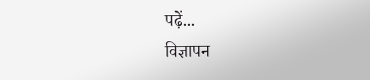पढ़ें...
विज्ञापन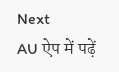Next
AU ऐप में पढ़ें